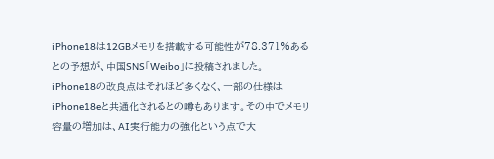iPhone18は12GBメモリを搭載する可能性が78.371%あるとの予想が、中国SNS「Weibo」に投稿されました。
iPhone18の改良点はそれほど多くなく、一部の仕様はiPhone18eと共通化されるとの噂もあります。その中でメモリ容量の増加は、AI実行能力の強化という点で大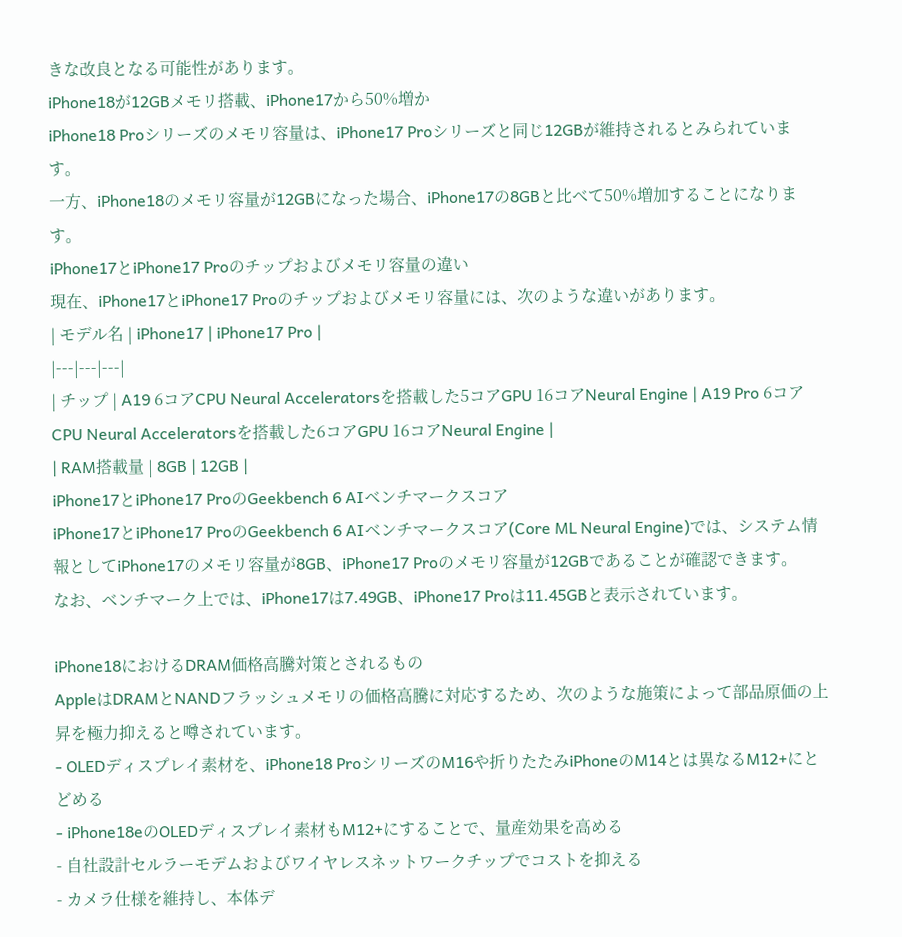きな改良となる可能性があります。
iPhone18が12GBメモリ搭載、iPhone17から50%増か
iPhone18 Proシリーズのメモリ容量は、iPhone17 Proシリーズと同じ12GBが維持されるとみられています。
一方、iPhone18のメモリ容量が12GBになった場合、iPhone17の8GBと比べて50%増加することになります。
iPhone17とiPhone17 Proのチップおよびメモリ容量の違い
現在、iPhone17とiPhone17 Proのチップおよびメモリ容量には、次のような違いがあります。
| モデル名 | iPhone17 | iPhone17 Pro |
|---|---|---|
| チップ | A19 6コアCPU Neural Acceleratorsを搭載した5コアGPU 16コアNeural Engine | A19 Pro 6コアCPU Neural Acceleratorsを搭載した6コアGPU 16コアNeural Engine |
| RAM搭載量 | 8GB | 12GB |
iPhone17とiPhone17 ProのGeekbench 6 AIベンチマークスコア
iPhone17とiPhone17 ProのGeekbench 6 AIベンチマークスコア(Core ML Neural Engine)では、システム情報としてiPhone17のメモリ容量が8GB、iPhone17 Proのメモリ容量が12GBであることが確認できます。
なお、ベンチマーク上では、iPhone17は7.49GB、iPhone17 Proは11.45GBと表示されています。

iPhone18におけるDRAM価格高騰対策とされるもの
AppleはDRAMとNANDフラッシュメモリの価格高騰に対応するため、次のような施策によって部品原価の上昇を極力抑えると噂されています。
- OLEDディスプレイ素材を、iPhone18 ProシリーズのM16や折りたたみiPhoneのM14とは異なるM12+にとどめる
- iPhone18eのOLEDディスプレイ素材もM12+にすることで、量産効果を高める
- 自社設計セルラーモデムおよびワイヤレスネットワークチップでコストを抑える
- カメラ仕様を維持し、本体デ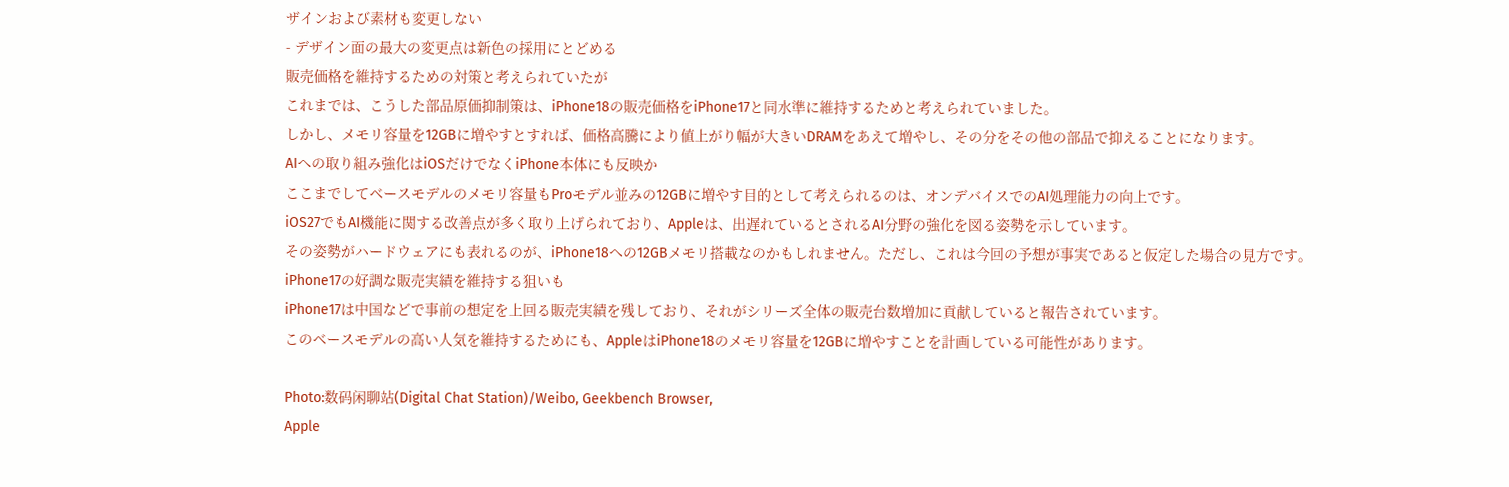ザインおよび素材も変更しない
- デザイン面の最大の変更点は新色の採用にとどめる
販売価格を維持するための対策と考えられていたが
これまでは、こうした部品原価抑制策は、iPhone18の販売価格をiPhone17と同水準に維持するためと考えられていました。
しかし、メモリ容量を12GBに増やすとすれば、価格高騰により値上がり幅が大きいDRAMをあえて増やし、その分をその他の部品で抑えることになります。
AIへの取り組み強化はiOSだけでなくiPhone本体にも反映か
ここまでしてベースモデルのメモリ容量もProモデル並みの12GBに増やす目的として考えられるのは、オンデバイスでのAI処理能力の向上です。
iOS27でもAI機能に関する改善点が多く取り上げられており、Appleは、出遅れているとされるAI分野の強化を図る姿勢を示しています。
その姿勢がハードウェアにも表れるのが、iPhone18への12GBメモリ搭載なのかもしれません。ただし、これは今回の予想が事実であると仮定した場合の見方です。
iPhone17の好調な販売実績を維持する狙いも
iPhone17は中国などで事前の想定を上回る販売実績を残しており、それがシリーズ全体の販売台数増加に貢献していると報告されています。
このベースモデルの高い人気を維持するためにも、AppleはiPhone18のメモリ容量を12GBに増やすことを計画している可能性があります。

Photo:数码闲聊站(Digital Chat Station)/Weibo, Geekbench Browser,
Apple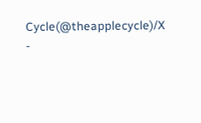Cycle(@theapplecycle)/X
-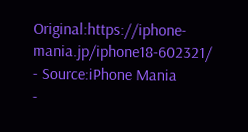Original:https://iphone-mania.jp/iphone18-602321/
- Source:iPhone Mania
-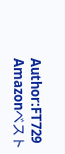Author:FT729
Amazonベスト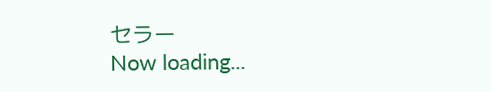セラー
Now loading...